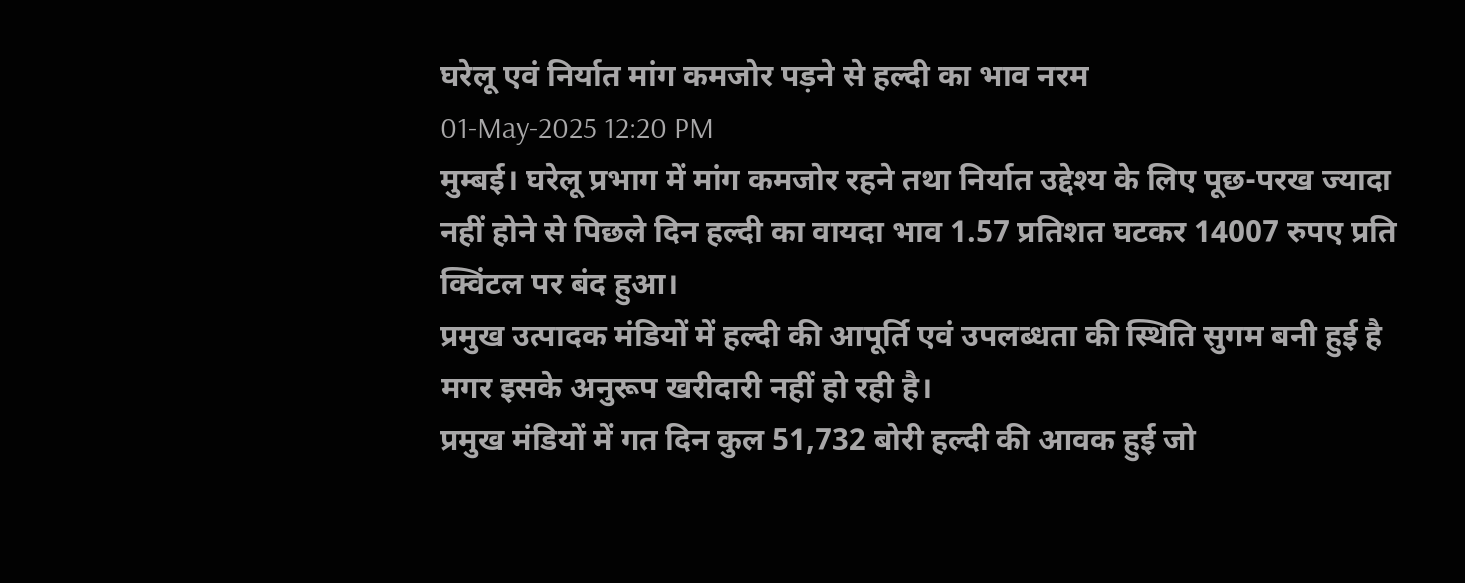घरेलू एवं निर्यात मांग कमजोर पड़ने से हल्दी का भाव नरम
01-May-2025 12:20 PM
मुम्बई। घरेलू प्रभाग में मांग कमजोर रहने तथा निर्यात उद्देश्य के लिए पूछ-परख ज्यादा नहीं होने से पिछले दिन हल्दी का वायदा भाव 1.57 प्रतिशत घटकर 14007 रुपए प्रति क्विंटल पर बंद हुआ।
प्रमुख उत्पादक मंडियों में हल्दी की आपूर्ति एवं उपलब्धता की स्थिति सुगम बनी हुई है मगर इसके अनुरूप खरीदारी नहीं हो रही है।
प्रमुख मंडियों में गत दिन कुल 51,732 बोरी हल्दी की आवक हुई जो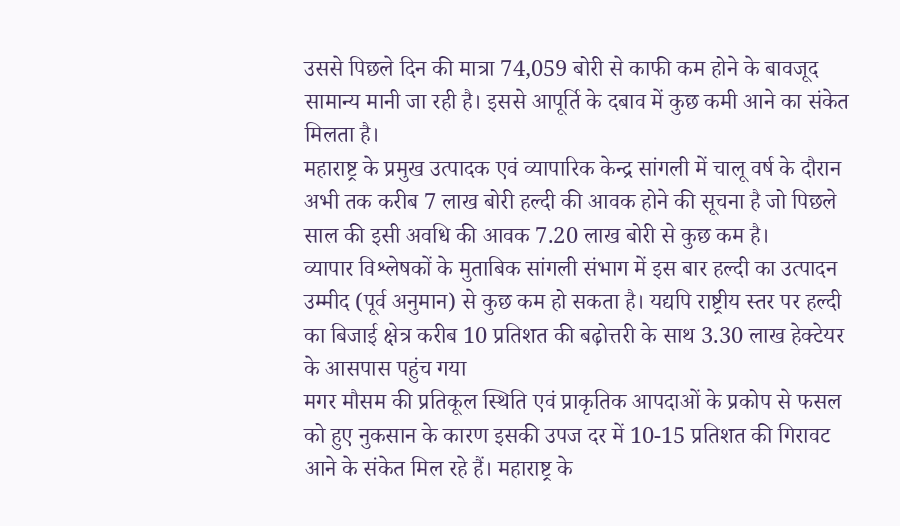उससे पिछले दिन की मात्रा 74,059 बोरी से काफी कम होने के बावजूद सामान्य मानी जा रही है। इससे आपूर्ति के दबाव में कुछ कमी आने का संकेत मिलता है।
महाराष्ट्र के प्रमुख उत्पादक एवं व्यापारिक केन्द्र सांगली में चालू वर्ष के दौरान अभी तक करीब 7 लाख बोरी हल्दी की आवक होने की सूचना है जो पिछले साल की इसी अवधि की आवक 7.20 लाख बोरी से कुछ कम है।
व्यापार विश्लेषकों के मुताबिक सांगली संभाग में इस बार हल्दी का उत्पादन उम्मीद (पूर्व अनुमान) से कुछ कम हो सकता है। यद्यपि राष्ट्रीय स्तर पर हल्दी का बिजाई क्षेत्र करीब 10 प्रतिशत की बढ़ोत्तरी के साथ 3.30 लाख हेक्टेयर के आसपास पहुंच गया
मगर मौसम की प्रतिकूल स्थिति एवं प्राकृतिक आपदाओं के प्रकोप से फसल को हुए नुकसान के कारण इसकी उपज दर में 10-15 प्रतिशत की गिरावट आने के संकेत मिल रहे हैं। महाराष्ट्र के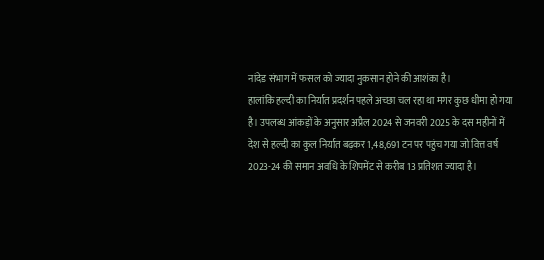नांदेड संभाग में फसल को ज्यादा नुकसान होने की आशंका है।
हालांकि हल्दी का निर्यात प्रदर्शन पहले अच्छा चल रहा था मगर कुछ धीमा हो गया है। उपलब्ध आंकड़ों के अनुसार अप्रैल 2024 से जनवरी 2025 के दस महीनों में देश से हल्दी का कुल निर्यात बढ़कर 1,48,691 टन पर पहुंच गया जो वित्त वर्ष 2023-24 की समान अवधि के शिपमेंट से करीब 13 प्रतिशत ज्यादा है।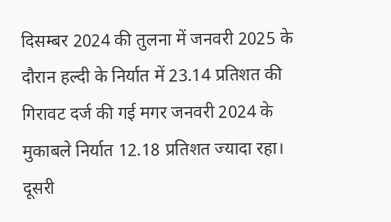दिसम्बर 2024 की तुलना में जनवरी 2025 के दौरान हल्दी के निर्यात में 23.14 प्रतिशत की गिरावट दर्ज की गई मगर जनवरी 2024 के मुकाबले निर्यात 12.18 प्रतिशत ज्यादा रहा।
दूसरी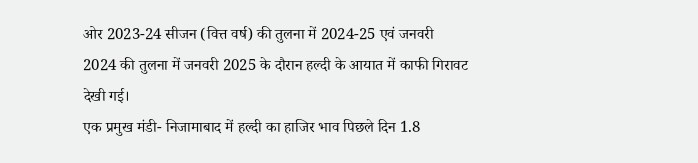ओर 2023-24 सीजन (वित्त वर्ष) की तुलना में 2024-25 एवं जनवरी 2024 की तुलना में जनवरी 2025 के दौरान हल्दी के आयात में काफी गिरावट देखी गई।
एक प्रमुख मंडी- निजामाबाद में हल्दी का हाजिर भाव पिछले दिन 1.8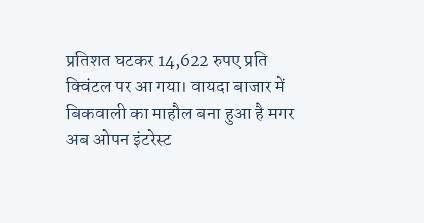प्रतिशत घटकर 14,622 रुपए प्रति क्विंटल पर आ गया। वायदा बाजार में बिकवाली का माहौल बना हुआ है मगर अब ओपन इंटरेस्ट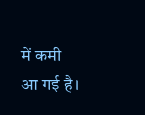में कमी आ गई है।